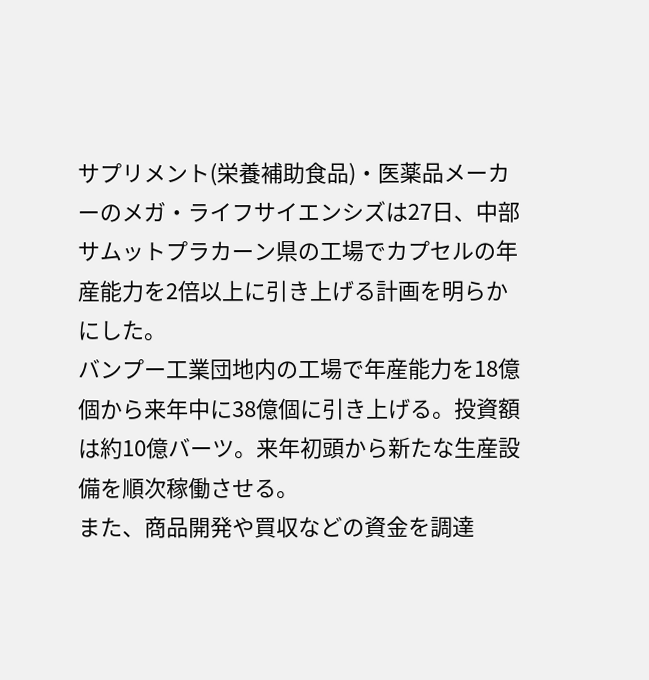サプリメント(栄養補助食品)・医薬品メーカーのメガ・ライフサイエンシズは27日、中部サムットプラカーン県の工場でカプセルの年産能力を2倍以上に引き上げる計画を明らかにした。
バンプー工業団地内の工場で年産能力を18億個から来年中に38億個に引き上げる。投資額は約10億バーツ。来年初頭から新たな生産設備を順次稼働させる。
また、商品開発や買収などの資金を調達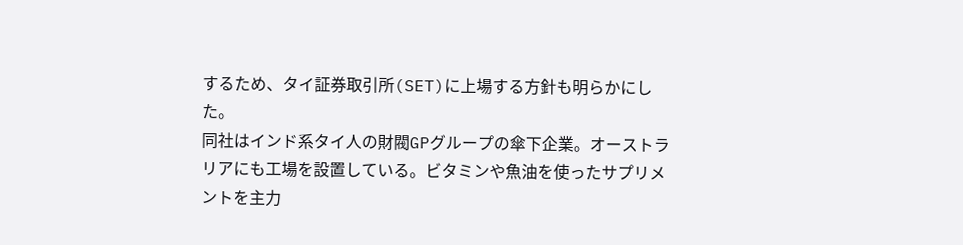するため、タイ証券取引所(SET)に上場する方針も明らかにした。
同社はインド系タイ人の財閥GPグループの傘下企業。オーストラリアにも工場を設置している。ビタミンや魚油を使ったサプリメントを主力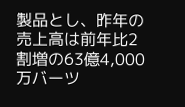製品とし、昨年の売上高は前年比2割増の63億4,000万バーツ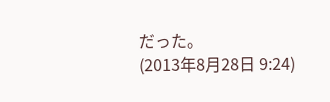だった。
(2013年8月28日 9:24)